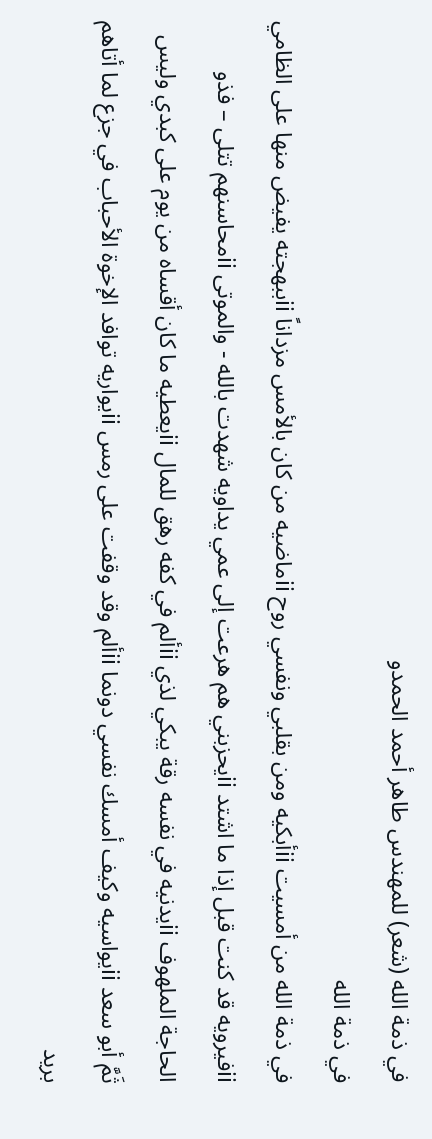في ذمة الله (شعر) للمهندس طاهر أحمد الحمدو
في ذمة الله
في ذمة الله من أمسيت iiأبكيه ومن بقلبي ونفسي روح iiماضيه من كان بالأمس مزداناً iiببهجته يفيض منها على الظامي iiفيرويه قد كنت قبل إذا ما اشتد iiيحزبني هم هرعت إلى عمي يداويه شهدت بالله - والموتى iiمحاسنهم تتلى – فذو الحاجة الملهوف iiيدنيه في نفسه رقة يبكي لذي iiألم في كفه رهق للمال iiيعطيه ما كان أقساه من يوم على كبدي وليس ثَمَّ أبو سعد iiيواسيه وكيف أمسك نفسي دونما iiألم وقد وقفت على رمس iiيواريه توافد الإخوة الأحباب في جزع لما أتاهم بريد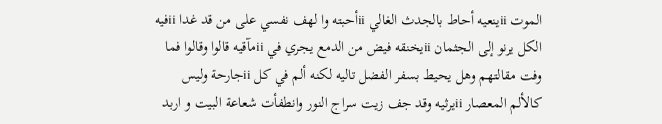الموت iiينعيه أحاط بالجدث الغالي iiأحبته وا لهف نفسي على من قد غدا iiفيه الكل يرنو إلى الجثمان iiيخنقه فيض من الدمع يجري في iiمآقيه قالوا وقالوا فما وفت مقالتهم وهل يحيط بسفر الفضل تاليه لكنه ألم في كل iiجارحة وليس كالألم المعصار iiيرثيه وقد جف زيت سراج النور وانطفأت شعاعة البيت و اربد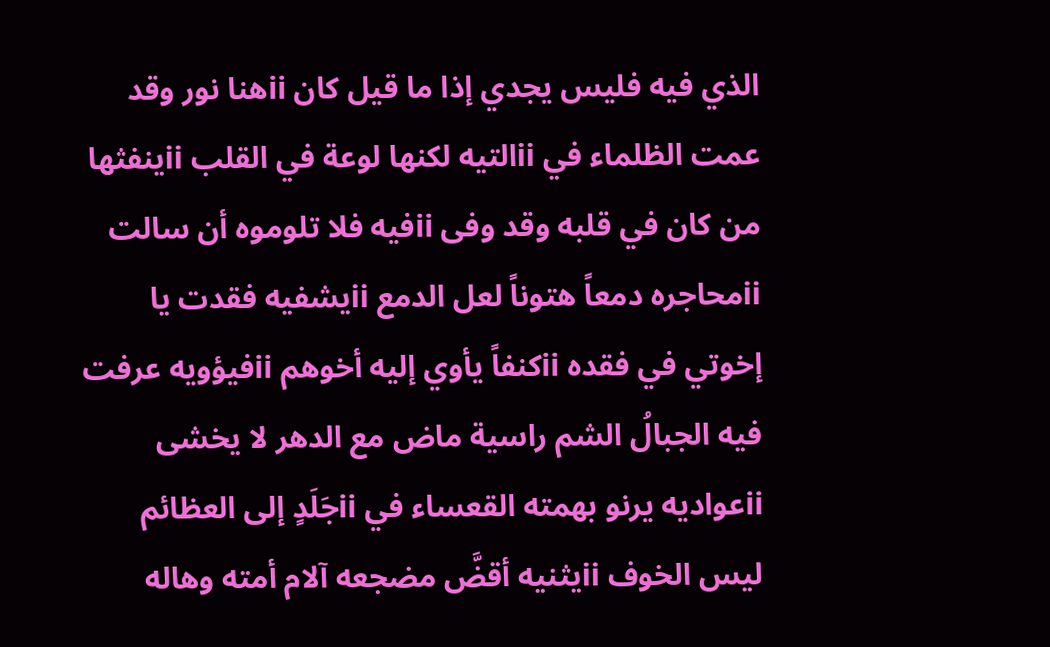الذي فيه فليس يجدي إذا ما قيل كان iiهنا نور وقد عمت الظلماء في iiالتيه لكنها لوعة في القلب iiينفثها من كان في قلبه وقد وفى iiفيه فلا تلوموه أن سالت iiمحاجره دمعاً هتوناً لعل الدمع iiيشفيه فقدت يا إخوتي في فقده iiكنفاً يأوي إليه أخوهم iiفيؤويه عرفت فيه الجبالُ الشم راسية ماض مع الدهر لا يخشى iiعواديه يرنو بهمته القعساء في iiجَلَدٍ إلى العظائم ليس الخوف iiيثنيه أقضَّ مضجعه آلام أمته وهاله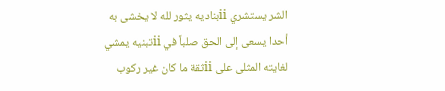الشر يستشري iiبناديه يثور لله لا يخشى به أحدا يسعى إلى الحق صلباً في iiتبنيه يمشي لغايته المثلى على iiثقة ما كان غير ركوب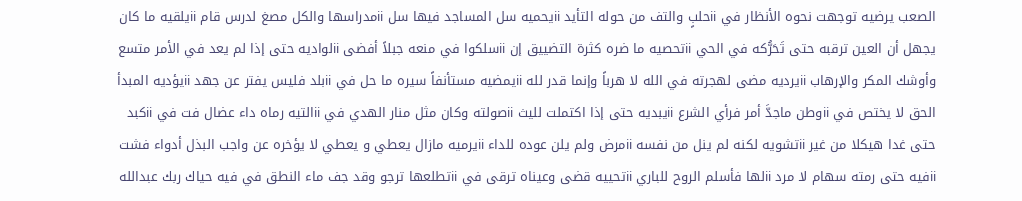الصعب يرضيه توجهت نحوه الأنظار في iiحلبٍ والتف من حوله التأيد iiيحميه سل المساجد فيها سل iiمدراسها والكل مصغ لدرس قام iiيلقيه ما كان يجهل أن العين ترقبه حتى تَحَرُّكه في الحي iiتحصيه ما ضره كثرة التضييق إن iiسلكوا في منعه جبلاً أفضى iiلواديه حتى إذا لم يعد في الأمر متسع وأوشك المكر والإرهاب iiيرديه مضى لهجرته في الله لا هرباً وإنما قدر لله iiيمضيه مستأنفاً سيره ما حل في iiبلد فليس يفتر عن جهد iiيؤديه المبدأ الحق لا يختص في iiوطن ماجدَّ أمر فرأي الشرع iiيبديه حتى إذا اكتملت لليث iiصولته وكان مثل منار الهدي في iiالتيه رماه داء عضال فت في iiكبد حتى غدا هيكلا من غير iiتشويه لكنه لم ينل من نفسه iiمرض ولم يلن عوده للداء iiيرميه مازال يعطي و يعطي لا يؤخره عن واجب البذل أدواء فشت iiفيه حتى رمته سهام لا مرد iiلها فأسلم الروح للباري iiتحييه قضى وعيناه ترقى في iiتطلعها ترجو وقد جف ماء النطق في فيه حياك ربك عبدالله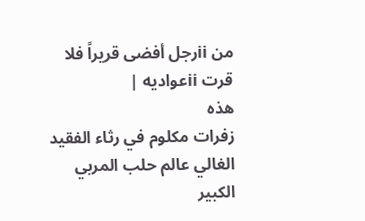من iiرجل أفضى قريراً فلا قرت iiعواديه |
هذه
زفرات مكلوم في رثاء الفقيد الغالي عالم حلب المربي الكبير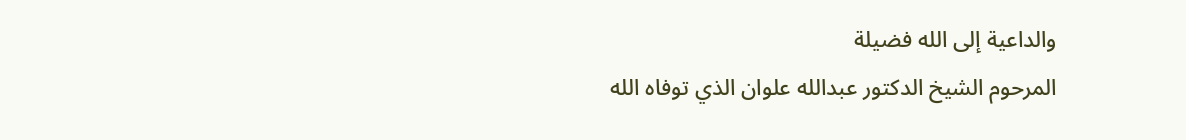والداعية إلى الله فضيلة
المرحوم الشيخ الدكتور عبدالله علوان الذي توفاه الله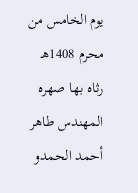يوم الخامس من محرم 1408هـ
رثاه بها صهره المهندس طاهر أحمد الحمدو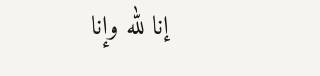إنا لله وإنا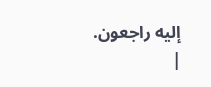إليه راجعون.
|